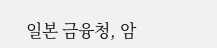일본 금융청, 암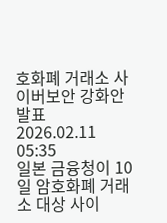호화폐 거래소 사이버보안 강화안 발표
2026.02.11 05:35
일본 금융청이 10일 암호화폐 거래소 대상 사이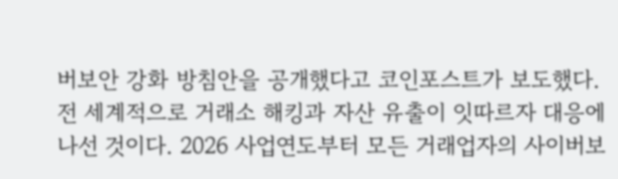버보안 강화 방침안을 공개했다고 코인포스트가 보도했다. 전 세계적으로 거래소 해킹과 자산 유출이 잇따르자 대응에 나선 것이다. 2026 사업연도부터 모든 거래업자의 사이버보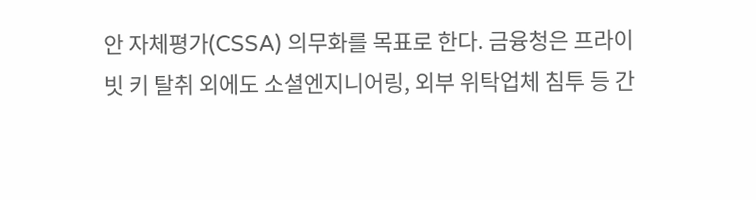안 자체평가(CSSA) 의무화를 목표로 한다. 금융청은 프라이빗 키 탈취 외에도 소셜엔지니어링, 외부 위탁업체 침투 등 간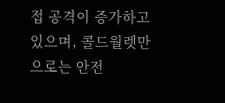접 공격이 증가하고 있으며, 콜드월렛만으로는 안전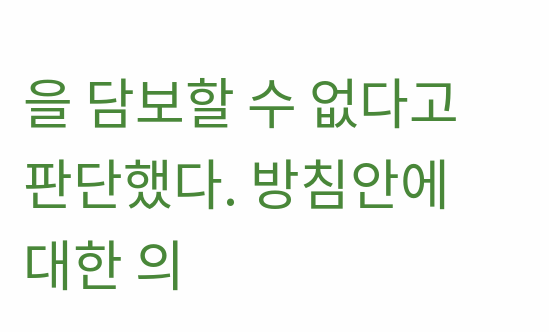을 담보할 수 없다고 판단했다. 방침안에 대한 의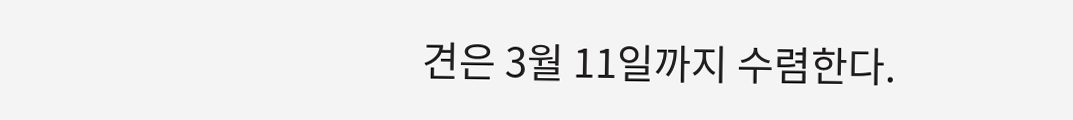견은 3월 11일까지 수렴한다.